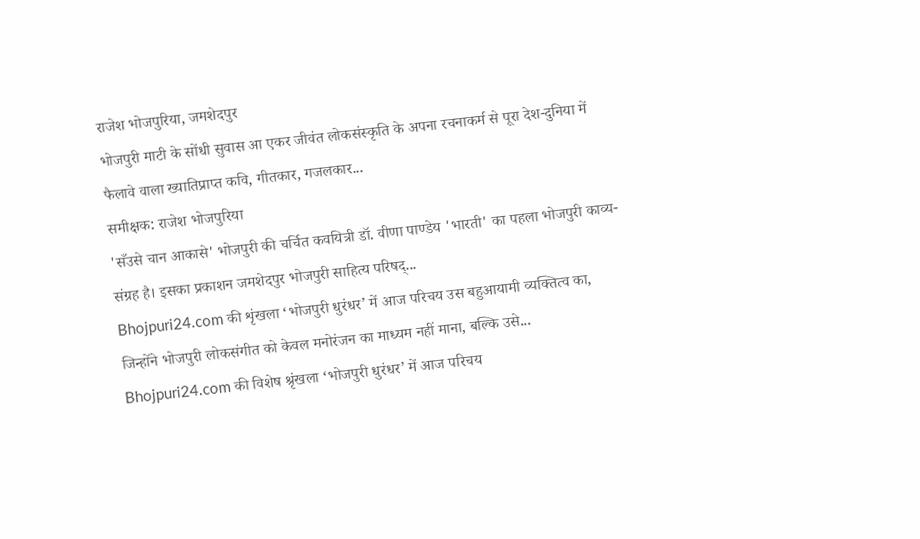राजेश भोजपुरिया, जमशेदपुर
भोजपुरी माटी के सोंधी सुवास आ एकर जीवंत लोकसंस्कृति के अपना रचनाकर्म से पूरा देश-दुनिया में फैलावे वाला ख्यातिप्राप्त कवि, गीतकार, गजलकार...
समीक्षक: राजेश भोजपुरिया
'सँउसे चान आकासे' भोजपुरी की चर्चित कवयित्री डॉ. वीणा पाण्डेय 'भारती' का पहला भोजपुरी काव्य-संग्रह है। इसका प्रकाशन जमशेदपुर भोजपुरी साहित्य परिषद्...
Bhojpuri24.com की शृंखला ‘भोजपुरी धुरंधर’ में आज परिचय उस बहुआयामी व्यक्तित्व का, जिन्होंने भोजपुरी लोकसंगीत को केवल मनोरंजन का माध्यम नहीं माना, बल्कि उसे...
Bhojpuri24.com की विशेष श्रृंखला ‘भोजपुरी धुरंधर’ में आज परिचय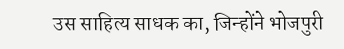उस साहित्य साधक का, जिन्होंने भोजपुरी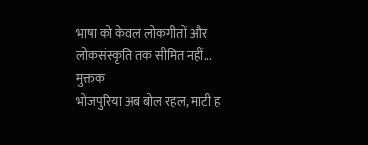भाषा को केवल लोकगीतों और लोकसंस्कृति तक सीमित नहीं...
मुक्तक
भोजपुरिया अब बोल रहल, माटी ह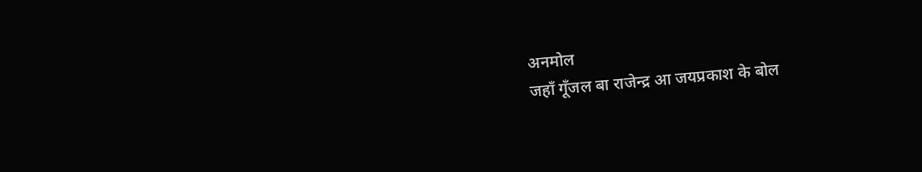अनमोल
जहाँ गूँजल बा राजेन्द्र आ जयप्रकाश के बोल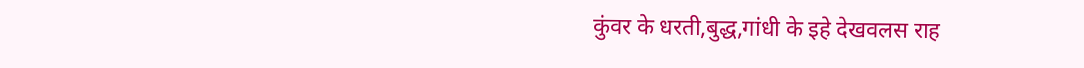कुंवर के धरती,बुद्ध,गांधी के इहे देखवलस राह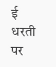ई धरती पर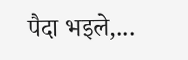पैदा भइले,...